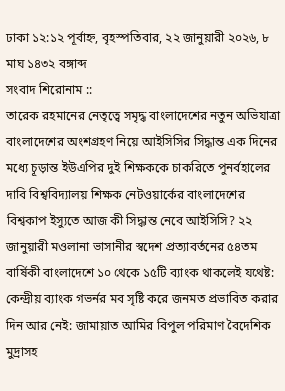ঢাকা ১২:১২ পূর্বাহ্ন, বৃহস্পতিবার, ২২ জানুয়ারী ২০২৬, ৮ মাঘ ১৪৩২ বঙ্গাব্দ
সংবাদ শিরোনাম ::
তারেক রহমানের নেতৃত্বে সমৃদ্ধ বাংলাদেশের নতুন অভিযাত্রা বাংলাদেশের অংশগ্রহণ নিয়ে আইসিসির সিদ্ধান্ত এক দিনের মধ্যে চূড়ান্ত ইউএপির দুই শিক্ষককে চাকরিতে পুনর্বহালের দাবি বিশ্ববিদ্যালয় শিক্ষক নেটওয়ার্কের বাংলাদেশের বিশ্বকাপ ইস্যুতে আজ কী সিদ্ধান্ত নেবে আইসিসি? ২২ জানুয়ারী মওলানা ভাসানীর স্বদেশ প্রত্যাবর্তনের ৫৪তম বার্ষিকী বাংলাদেশে ১০ থেকে ১৫টি ব্যাংক থাকলেই যথেষ্ট: কেন্দ্রীয় ব্যাংক গভর্নর মব সৃষ্টি করে জনমত প্রভাবিত করার দিন আর নেই: জামায়াত আমির বিপুল পরিমাণ বৈদেশিক মুদ্রাসহ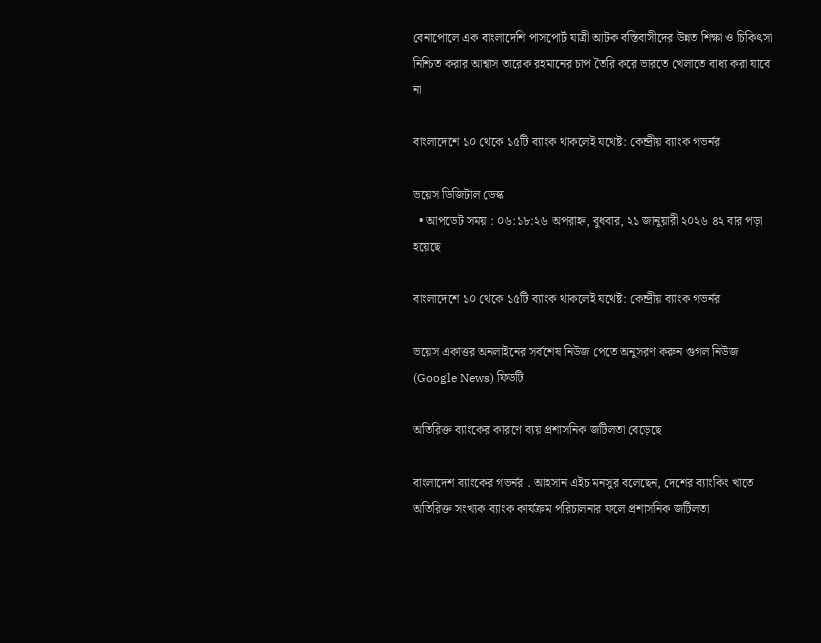বেনাপোলে এক বাংলাদেশি পাসপোর্ট যাত্রী আটক বস্তিবাসীদের উন্নত শিক্ষা ও চিকিৎসা নিশ্চিত করার আশ্বাস তারেক রহমানের চাপ তৈরি করে ভারতে খেলাতে বাধ্য করা যাবে না

বাংলাদেশে ১০ থেকে ১৫টি ব্যাংক থাকলেই যথেষ্ট: কেন্দ্রীয় ব্যাংক গভর্নর

ভয়েস ডিজিটাল ডেস্ক
  • আপডেট সময় : ০৬:১৮:২৬ অপরাহ্ন, বুধবার, ২১ জানুয়ারী ২০২৬ ৪২ বার পড়া হয়েছে

বাংলাদেশে ১০ থেকে ১৫টি ব্যাংক থাকলেই যথেষ্ট: কেন্দ্রীয় ব্যাংক গভর্নর

ভয়েস একাত্তর অনলাইনের সর্বশেষ নিউজ পেতে অনুসরণ করুন গুগল নিউজ (Google News) ফিডটি

অতিরিক্ত ব্যাংকের কারণে ব্যয় প্রশাসনিক জটিলতা বেড়েছে

বাংলাদেশ ব্যাংকের গভর্নর . আহসান এইচ মনসুর বলেছেন, দেশের ব্যাংকিং খাতে অতিরিক্ত সংখ্যক ব্যাংক কার্যক্রম পরিচালনার ফলে প্রশাসনিক জটিলতা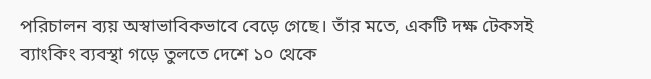পরিচালন ব্যয় অস্বাভাবিকভাবে বেড়ে গেছে। তাঁর মতে, একটি দক্ষ টেকসই ব্যাংকিং ব্যবস্থা গড়ে তুলতে দেশে ১০ থেকে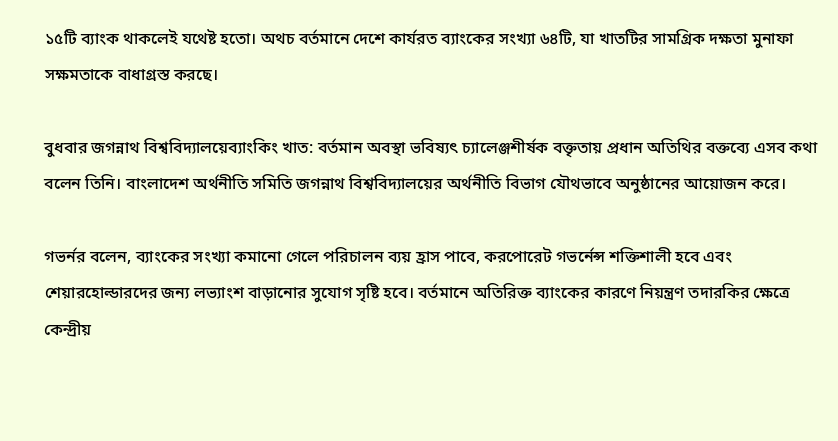১৫টি ব্যাংক থাকলেই যথেষ্ট হতো। অথচ বর্তমানে দেশে কার্যরত ব্যাংকের সংখ্যা ৬৪টি, যা খাতটির সামগ্রিক দক্ষতা মুনাফা সক্ষমতাকে বাধাগ্রস্ত করছে।

বুধবার জগন্নাথ বিশ্ববিদ্যালয়েব্যাংকিং খাত: বর্তমান অবস্থা ভবিষ্যৎ চ্যালেঞ্জশীর্ষক বক্তৃতায় প্রধান অতিথির বক্তব্যে এসব কথা বলেন তিনি। বাংলাদেশ অর্থনীতি সমিতি জগন্নাথ বিশ্ববিদ্যালয়ের অর্থনীতি বিভাগ যৌথভাবে অনুষ্ঠানের আয়োজন করে।

গভর্নর বলেন, ব্যাংকের সংখ্যা কমানো গেলে পরিচালন ব্যয় হ্রাস পাবে, করপোরেট গভর্নেন্স শক্তিশালী হবে এবং শেয়ারহোল্ডারদের জন্য লভ্যাংশ বাড়ানোর সুযোগ সৃষ্টি হবে। বর্তমানে অতিরিক্ত ব্যাংকের কারণে নিয়ন্ত্রণ তদারকির ক্ষেত্রে কেন্দ্রীয়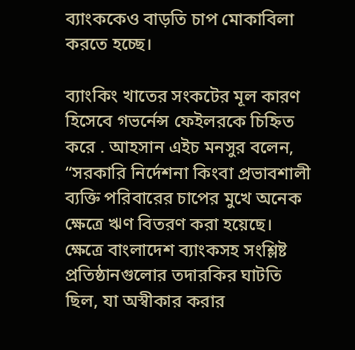ব্যাংককেও বাড়তি চাপ মোকাবিলা করতে হচ্ছে।

ব্যাংকিং খাতের সংকটের মূল কারণ হিসেবে গভর্নেন্স ফেইলরকে চিহ্নিত করে . আহসান এইচ মনসুর বলেন, “সরকারি নির্দেশনা কিংবা প্রভাবশালী ব্যক্তি পরিবারের চাপের মুখে অনেক ক্ষেত্রে ঋণ বিতরণ করা হয়েছে। ক্ষেত্রে বাংলাদেশ ব্যাংকসহ সংশ্লিষ্ট প্রতিষ্ঠানগুলোর তদারকির ঘাটতি ছিল, যা অস্বীকার করার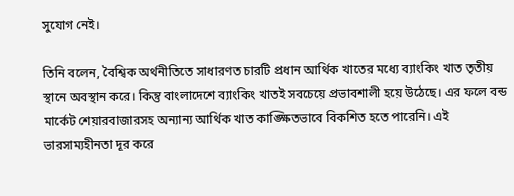সুযোগ নেই।

তিনি বলেন, বৈশ্বিক অর্থনীতিতে সাধারণত চারটি প্রধান আর্থিক খাতের মধ্যে ব্যাংকিং খাত তৃতীয় স্থানে অবস্থান করে। কিন্তু বাংলাদেশে ব্যাংকিং খাতই সবচেয়ে প্রভাবশালী হয়ে উঠেছে। এর ফলে বন্ড মার্কেট শেয়ারবাজারসহ অন্যান্য আর্থিক খাত কাঙ্ক্ষিতভাবে বিকশিত হতে পারেনি। এই ভারসাম্যহীনতা দূর করে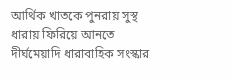আর্থিক খাতকে পুনরায় সুস্থ ধারায় ফিরিয়ে আনতে দীর্ঘমেয়াদি ধারাবাহিক সংস্কার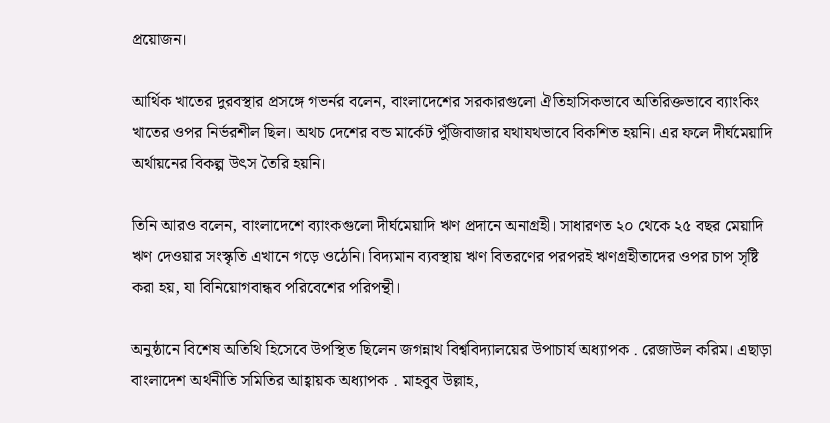প্রয়োজন।

আর্থিক খাতের দুরবস্থার প্রসঙ্গে গভর্নর বলেন, বাংলাদেশের সরকারগুলো ঐতিহাসিকভাবে অতিরিক্তভাবে ব্যাংকিং খাতের ওপর নির্ভরশীল ছিল। অথচ দেশের বন্ড মার্কেট পুঁজিবাজার যথাযথভাবে বিকশিত হয়নি। এর ফলে দীর্ঘমেয়াদি অর্থায়নের বিকল্প উৎস তৈরি হয়নি।

তিনি আরও বলেন, বাংলাদেশে ব্যাংকগুলো দীর্ঘমেয়াদি ঋণ প্রদানে অনাগ্রহী। সাধারণত ২০ থেকে ২৫ বছর মেয়াদি ঋণ দেওয়ার সংস্কৃতি এখানে গড়ে ওঠেনি। বিদ্যমান ব্যবস্থায় ঋণ বিতরণের পরপরই ঋণগ্রহীতাদের ওপর চাপ সৃষ্টি করা হয়, যা বিনিয়োগবান্ধব পরিবেশের পরিপন্থী।

অনুষ্ঠানে বিশেষ অতিথি হিসেবে উপস্থিত ছিলেন জগন্নাথ বিশ্ববিদ্যালয়ের উপাচার্য অধ্যাপক . রেজাউল করিম। এছাড়া বাংলাদেশ অর্থনীতি সমিতির আহ্বায়ক অধ্যাপক . মাহবুব উল্লাহ,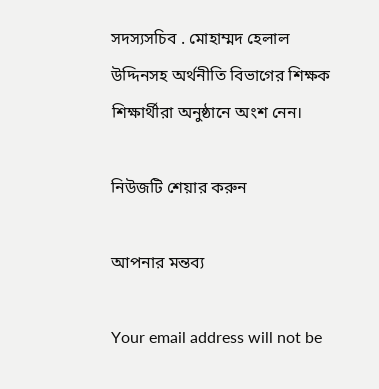সদস্যসচিব . মোহাম্মদ হেলাল উদ্দিনসহ অর্থনীতি বিভাগের শিক্ষক শিক্ষার্থীরা অনুষ্ঠানে অংশ নেন।

নিউজটি শেয়ার করুন

আপনার মন্তব্য

Your email address will not be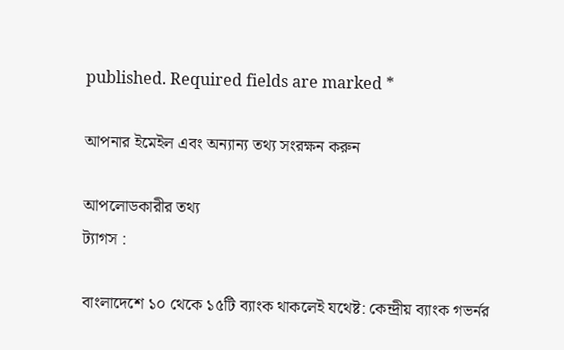published. Required fields are marked *

আপনার ইমেইল এবং অন্যান্য তথ্য সংরক্ষন করুন

আপলোডকারীর তথ্য
ট্যাগস :

বাংলাদেশে ১০ থেকে ১৫টি ব্যাংক থাকলেই যথেষ্ট: কেন্দ্রীয় ব্যাংক গভর্নর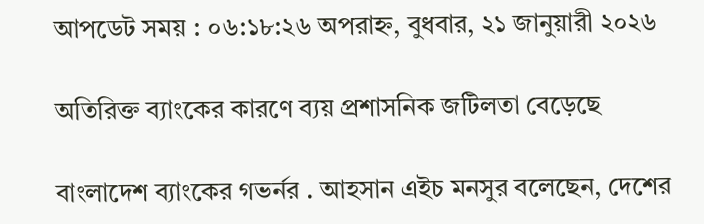আপডেট সময় : ০৬:১৮:২৬ অপরাহ্ন, বুধবার, ২১ জানুয়ারী ২০২৬

অতিরিক্ত ব্যাংকের কারণে ব্যয় প্রশাসনিক জটিলতা বেড়েছে

বাংলাদেশ ব্যাংকের গভর্নর . আহসান এইচ মনসুর বলেছেন, দেশের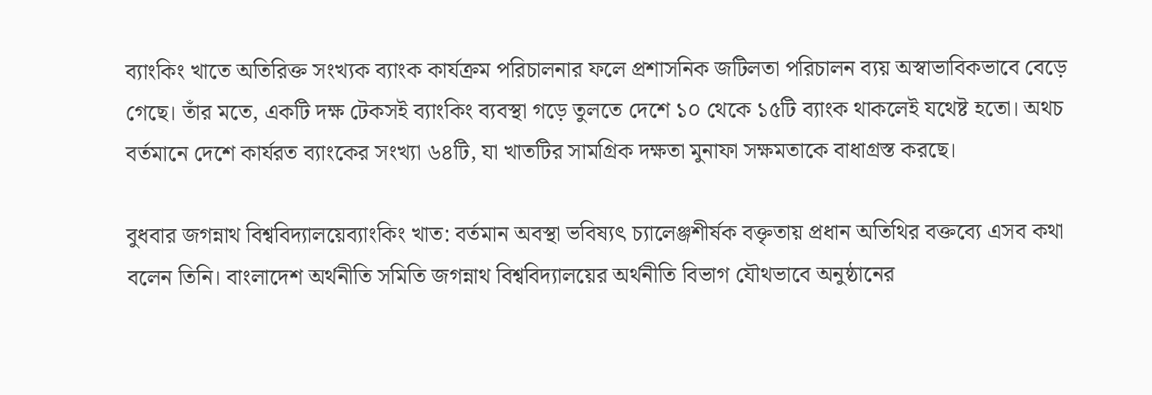ব্যাংকিং খাতে অতিরিক্ত সংখ্যক ব্যাংক কার্যক্রম পরিচালনার ফলে প্রশাসনিক জটিলতা পরিচালন ব্যয় অস্বাভাবিকভাবে বেড়ে গেছে। তাঁর মতে, একটি দক্ষ টেকসই ব্যাংকিং ব্যবস্থা গড়ে তুলতে দেশে ১০ থেকে ১৫টি ব্যাংক থাকলেই যথেষ্ট হতো। অথচ বর্তমানে দেশে কার্যরত ব্যাংকের সংখ্যা ৬৪টি, যা খাতটির সামগ্রিক দক্ষতা মুনাফা সক্ষমতাকে বাধাগ্রস্ত করছে।

বুধবার জগন্নাথ বিশ্ববিদ্যালয়েব্যাংকিং খাত: বর্তমান অবস্থা ভবিষ্যৎ চ্যালেঞ্জশীর্ষক বক্তৃতায় প্রধান অতিথির বক্তব্যে এসব কথা বলেন তিনি। বাংলাদেশ অর্থনীতি সমিতি জগন্নাথ বিশ্ববিদ্যালয়ের অর্থনীতি বিভাগ যৌথভাবে অনুষ্ঠানের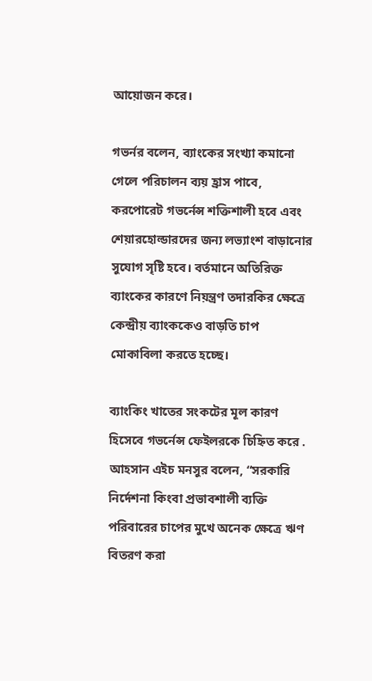আয়োজন করে।

গভর্নর বলেন, ব্যাংকের সংখ্যা কমানো গেলে পরিচালন ব্যয় হ্রাস পাবে, করপোরেট গভর্নেন্স শক্তিশালী হবে এবং শেয়ারহোল্ডারদের জন্য লভ্যাংশ বাড়ানোর সুযোগ সৃষ্টি হবে। বর্তমানে অতিরিক্ত ব্যাংকের কারণে নিয়ন্ত্রণ তদারকির ক্ষেত্রে কেন্দ্রীয় ব্যাংককেও বাড়তি চাপ মোকাবিলা করতে হচ্ছে।

ব্যাংকিং খাতের সংকটের মূল কারণ হিসেবে গভর্নেন্স ফেইলরকে চিহ্নিত করে . আহসান এইচ মনসুর বলেন, “সরকারি নির্দেশনা কিংবা প্রভাবশালী ব্যক্তি পরিবারের চাপের মুখে অনেক ক্ষেত্রে ঋণ বিতরণ করা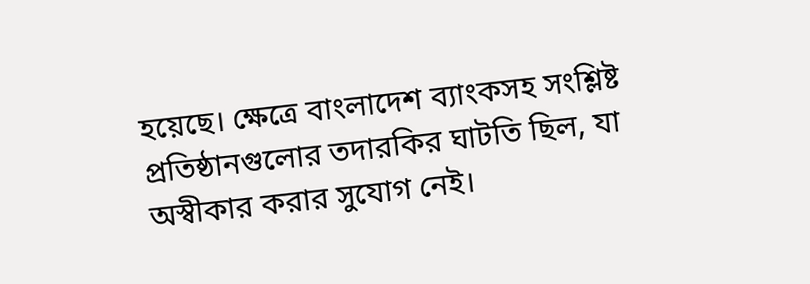হয়েছে। ক্ষেত্রে বাংলাদেশ ব্যাংকসহ সংশ্লিষ্ট প্রতিষ্ঠানগুলোর তদারকির ঘাটতি ছিল, যা অস্বীকার করার সুযোগ নেই।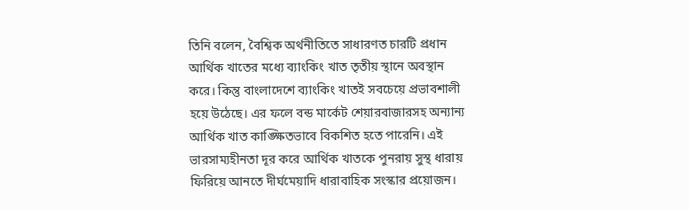তিনি বলেন, বৈশ্বিক অর্থনীতিতে সাধারণত চারটি প্রধান আর্থিক খাতের মধ্যে ব্যাংকিং খাত তৃতীয় স্থানে অবস্থান করে। কিন্তু বাংলাদেশে ব্যাংকিং খাতই সবচেয়ে প্রভাবশালী হয়ে উঠেছে। এর ফলে বন্ড মার্কেট শেয়ারবাজারসহ অন্যান্য আর্থিক খাত কাঙ্ক্ষিতভাবে বিকশিত হতে পারেনি। এই ভারসাম্যহীনতা দূর করে আর্থিক খাতকে পুনরায় সুস্থ ধারায় ফিরিয়ে আনতে দীর্ঘমেয়াদি ধারাবাহিক সংস্কার প্রয়োজন।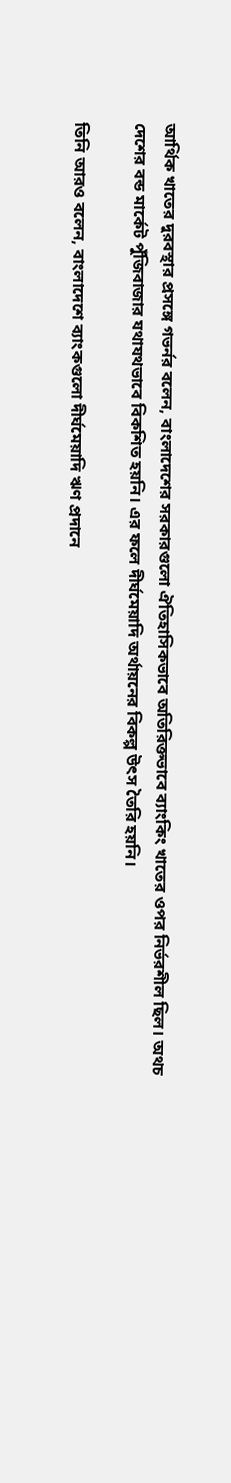আর্থিক খাতের দুরবস্থার প্রসঙ্গে গভর্নর বলেন, বাংলাদেশের সরকারগুলো ঐতিহাসিকভাবে অতিরিক্তভাবে ব্যাংকিং খাতের ওপর নির্ভরশীল ছিল। অথচ দেশের বন্ড মার্কেট পুঁজিবাজার যথাযথভাবে বিকশিত হয়নি। এর ফলে দীর্ঘমেয়াদি অর্থায়নের বিকল্প উৎস তৈরি হয়নি।

তিনি আরও বলেন, বাংলাদেশে ব্যাংকগুলো দীর্ঘমেয়াদি ঋণ প্রদানে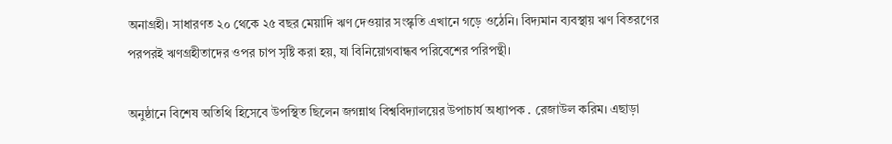অনাগ্রহী। সাধারণত ২০ থেকে ২৫ বছর মেয়াদি ঋণ দেওয়ার সংস্কৃতি এখানে গড়ে ওঠেনি। বিদ্যমান ব্যবস্থায় ঋণ বিতরণের পরপরই ঋণগ্রহীতাদের ওপর চাপ সৃষ্টি করা হয়, যা বিনিয়োগবান্ধব পরিবেশের পরিপন্থী।

অনুষ্ঠানে বিশেষ অতিথি হিসেবে উপস্থিত ছিলেন জগন্নাথ বিশ্ববিদ্যালয়ের উপাচার্য অধ্যাপক . রেজাউল করিম। এছাড়া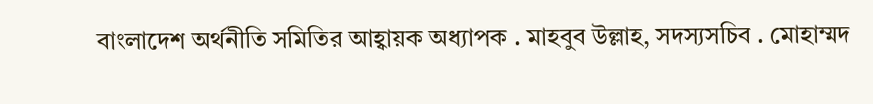বাংলাদেশ অর্থনীতি সমিতির আহ্বায়ক অধ্যাপক . মাহবুব উল্লাহ, সদস্যসচিব . মোহাম্মদ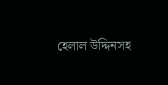হেলাল উদ্দিনসহ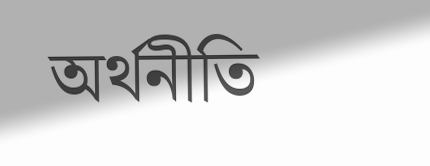অর্থনীতি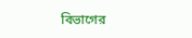বিভাগের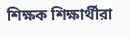শিক্ষক শিক্ষার্থীরা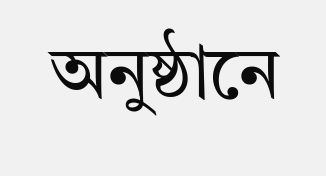অনুষ্ঠানে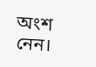অংশ নেন।